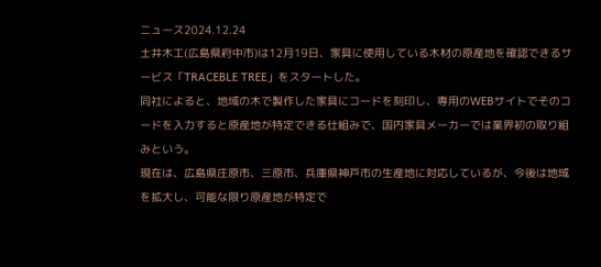ニュース2024.12.24
土井木工(広島県府中市)は12月19日、家具に使用している木材の原産地を確認できるサービス「TRACEBLE TREE」をスタートした。
同社によると、地域の木で製作した家具にコードを刻印し、専用のWEBサイトでそのコードを入力すると原産地が特定できる仕組みで、国内家具メーカーでは業界初の取り組みという。
現在は、広島県庄原市、三原市、兵庫県神戸市の生産地に対応しているが、今後は地域を拡大し、可能な限り原産地が特定で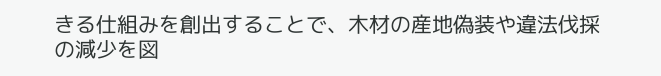きる仕組みを創出することで、木材の産地偽装や違法伐採の減少を図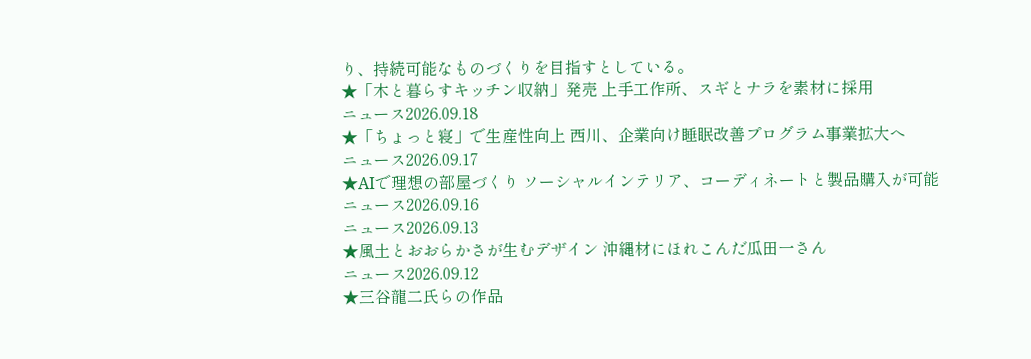り、持続可能なものづくりを目指すとしている。
★「木と暮らすキッチン収納」発売 上手工作所、スギとナラを素材に採用
ニュース2026.09.18
★「ちょっと寝」で生産性向上 西川、企業向け睡眠改善プログラム事業拡大へ
ニュース2026.09.17
★AIで理想の部屋づくり ソーシャルインテリア、コーディネートと製品購入が可能
ニュース2026.09.16
ニュース2026.09.13
★風土とおおらかさが生むデザイン 沖縄材にほれこんだ瓜田一さん
ニュース2026.09.12
★三谷龍二氏らの作品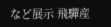など展示 飛驒産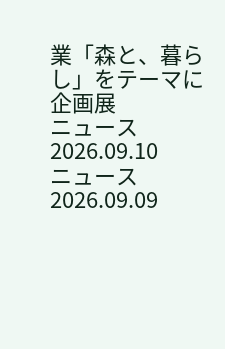業「森と、暮らし」をテーマに企画展
ニュース2026.09.10
ニュース2026.09.09